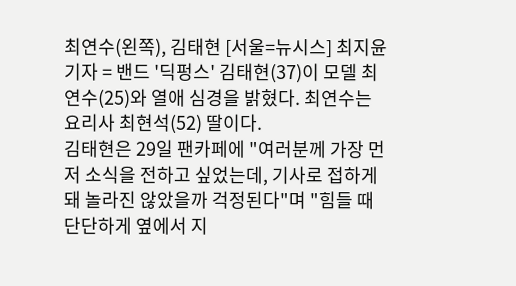최연수(왼쪽), 김태현 [서울=뉴시스] 최지윤 기자 = 밴드 '딕펑스' 김태현(37)이 모델 최연수(25)와 열애 심경을 밝혔다. 최연수는 요리사 최현석(52) 딸이다.
김태현은 29일 팬카페에 "여러분께 가장 먼저 소식을 전하고 싶었는데, 기사로 접하게 돼 놀라진 않았을까 걱정된다"며 "힘들 때 단단하게 옆에서 지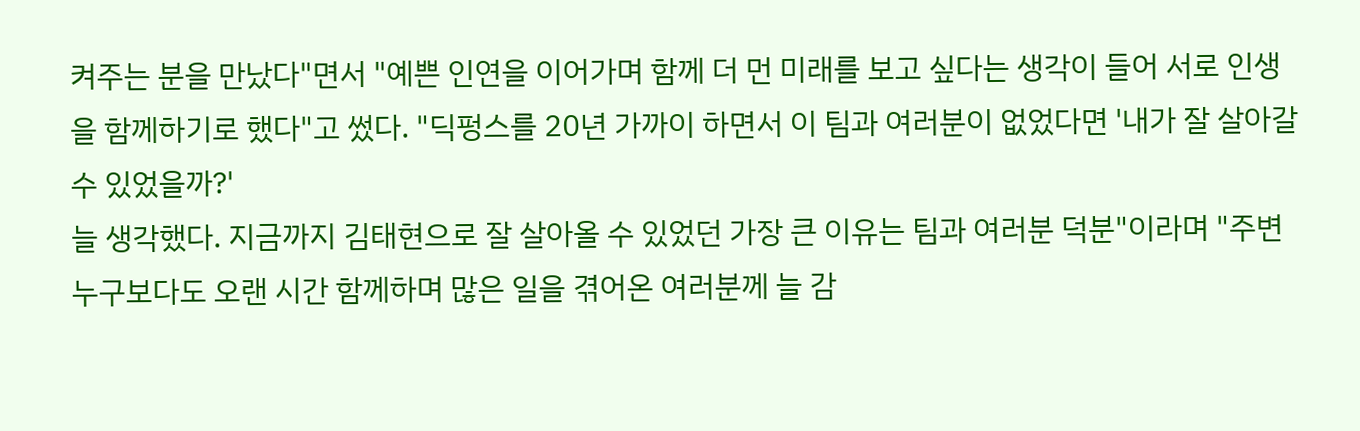켜주는 분을 만났다"면서 "예쁜 인연을 이어가며 함께 더 먼 미래를 보고 싶다는 생각이 들어 서로 인생을 함께하기로 했다"고 썼다. "딕펑스를 20년 가까이 하면서 이 팀과 여러분이 없었다면 '내가 잘 살아갈 수 있었을까?'
늘 생각했다. 지금까지 김태현으로 잘 살아올 수 있었던 가장 큰 이유는 팀과 여러분 덕분"이라며 "주변 누구보다도 오랜 시간 함께하며 많은 일을 겪어온 여러분께 늘 감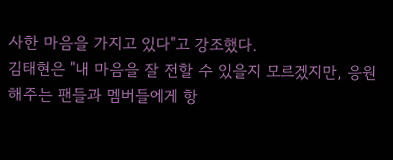사한 마음을 가지고 있다"고 강조했다.
김태현은 "내 마음을 잘 전할 수 있을지 모르겠지만, 응원해주는 팬들과 멤버들에게 항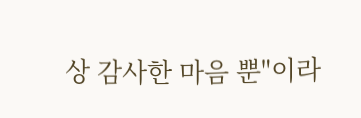상 감사한 마음 뿐"이라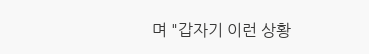며 "갑자기 이런 상황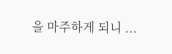을 마주하게 되니 ...